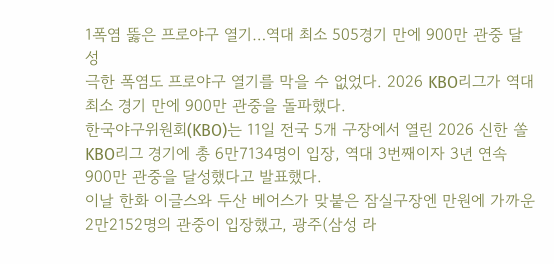1폭염 뚫은 프로야구 열기…역대 최소 505경기 만에 900만 관중 달성
극한 폭염도 프로야구 열기를 막을 수 없었다. 2026 KBO리그가 역대 최소 경기 만에 900만 관중을 돌파했다.
한국야구위원회(KBO)는 11일 전국 5개 구장에서 열린 2026 신한 쏠 KBO리그 경기에 총 6만7134명이 입장, 역대 3번째이자 3년 연속 900만 관중을 달성했다고 발표했다.
이날 한화 이글스와 두산 베어스가 맞붙은 잠실구장엔 만원에 가까운 2만2152명의 관중이 입장했고, 광주(삼성 라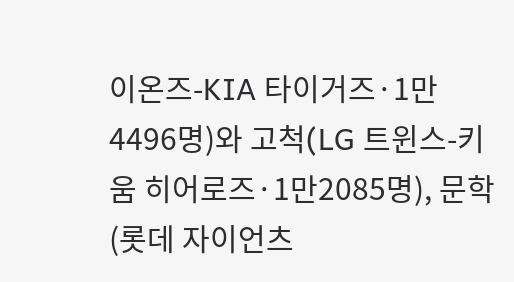이온즈-KIA 타이거즈·1만4496명)와 고척(LG 트윈스-키움 히어로즈·1만2085명), 문학(롯데 자이언츠